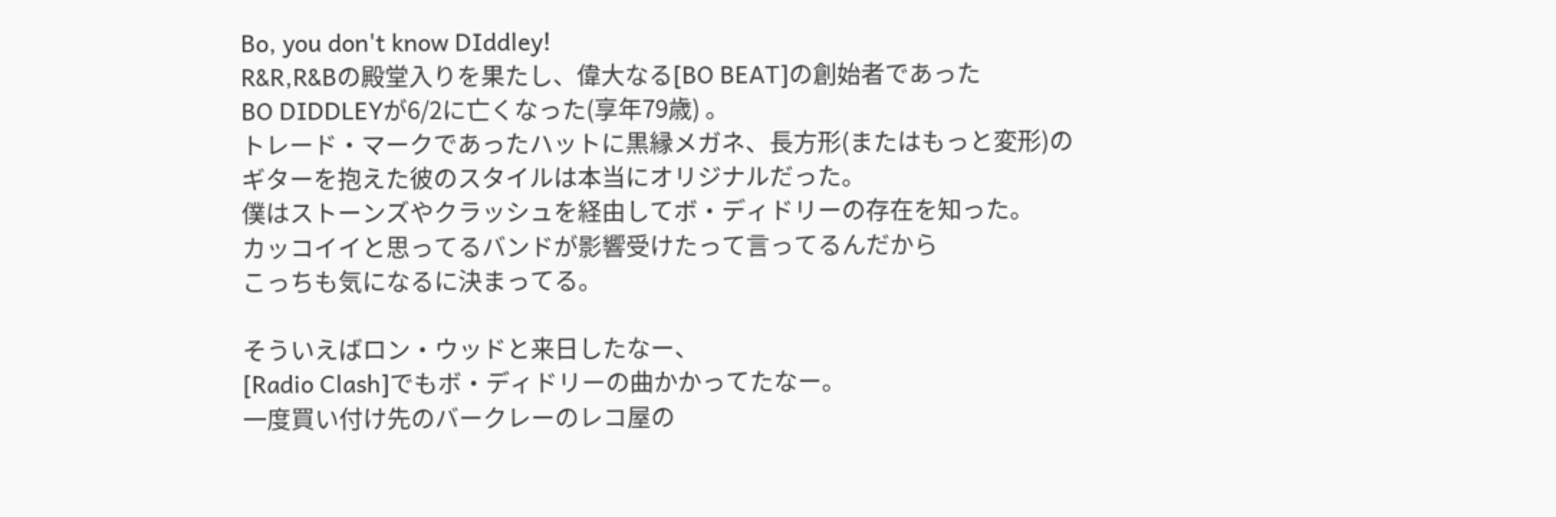Bo, you don't know DIddley!
R&R,R&Bの殿堂入りを果たし、偉大なる[BO BEAT]の創始者であった
BO DIDDLEYが6/2に亡くなった(享年79歳) 。
トレード・マークであったハットに黒縁メガネ、長方形(またはもっと変形)の
ギターを抱えた彼のスタイルは本当にオリジナルだった。
僕はストーンズやクラッシュを経由してボ・ディドリーの存在を知った。
カッコイイと思ってるバンドが影響受けたって言ってるんだから
こっちも気になるに決まってる。

そういえばロン・ウッドと来日したなー、
[Radio Clash]でもボ・ディドリーの曲かかってたなー。
一度買い付け先のバークレーのレコ屋の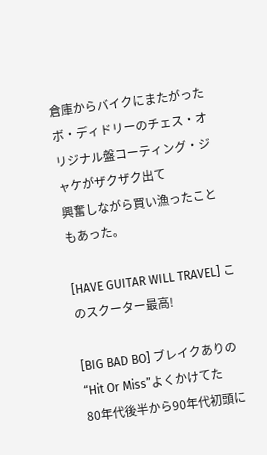倉庫からバイクにまたがった
ボ・ディドリーのチェス・オリジナル盤コーティング・ジャケがザクザク出て
興奮しながら買い漁ったこともあった。

[HAVE GUITAR WILL TRAVEL] このスクーター最高!

[BIG BAD BO] ブレイクありの“Hit Or Miss”よくかけてた
80年代後半から90年代初頭に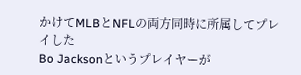かけてMLBとNFLの両方同時に所属してプレイした
Bo Jacksonというプレイヤーが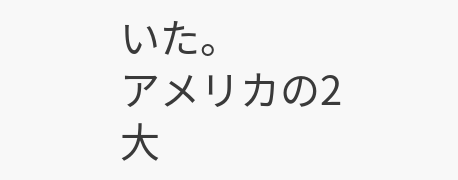いた。
アメリカの2大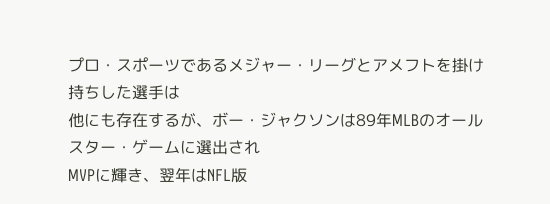プロ・スポーツであるメジャー・リーグとアメフトを掛け持ちした選手は
他にも存在するが、ボー・ジャクソンは89年MLBのオールスター・ゲームに選出され
MVPに輝き、翌年はNFL版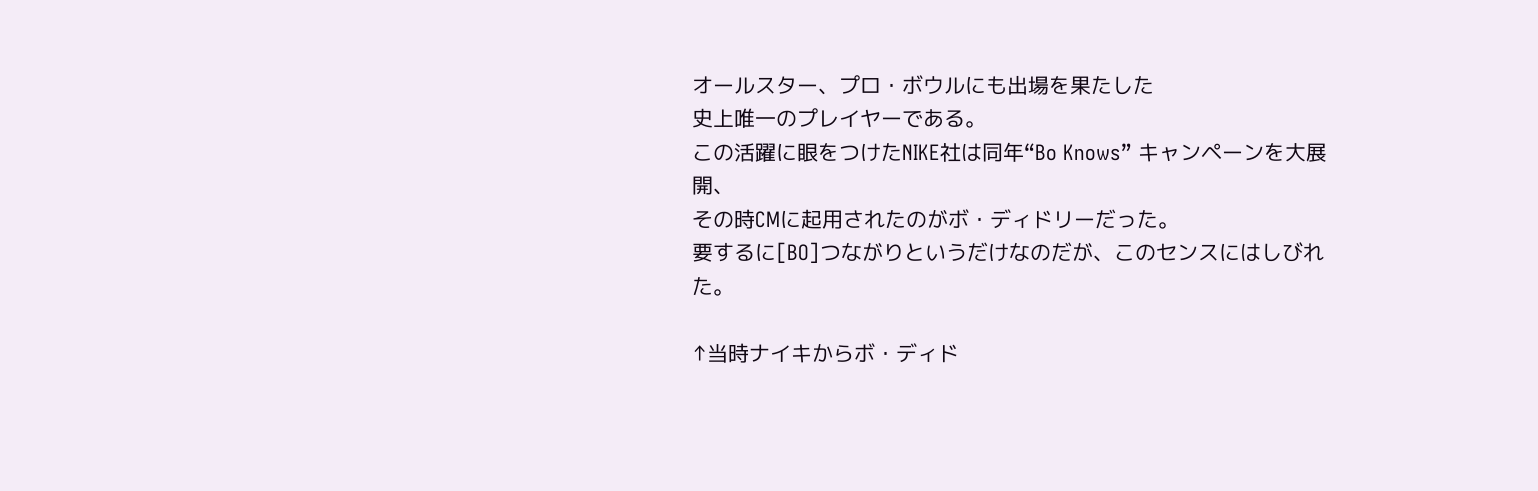オールスター、プロ・ボウルにも出場を果たした
史上唯一のプレイヤーである。
この活躍に眼をつけたNIKE社は同年“Bo Knows” キャンペーンを大展開、
その時CMに起用されたのがボ・ディドリーだった。
要するに[BO]つながりというだけなのだが、このセンスにはしびれた。

↑当時ナイキからボ・ディド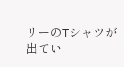リーのTシャツが出てい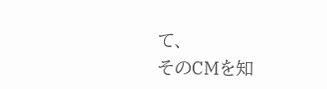て、
そのCMを知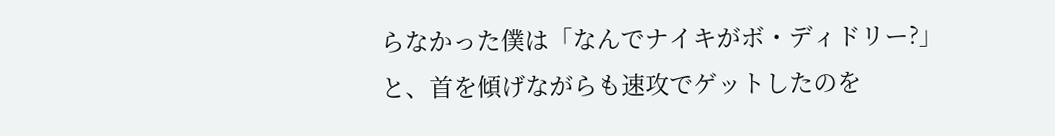らなかった僕は「なんでナイキがボ・ディドリー?」
と、首を傾げながらも速攻でゲットしたのを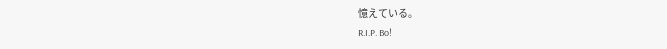憶えている。
R.I.P. Bo!